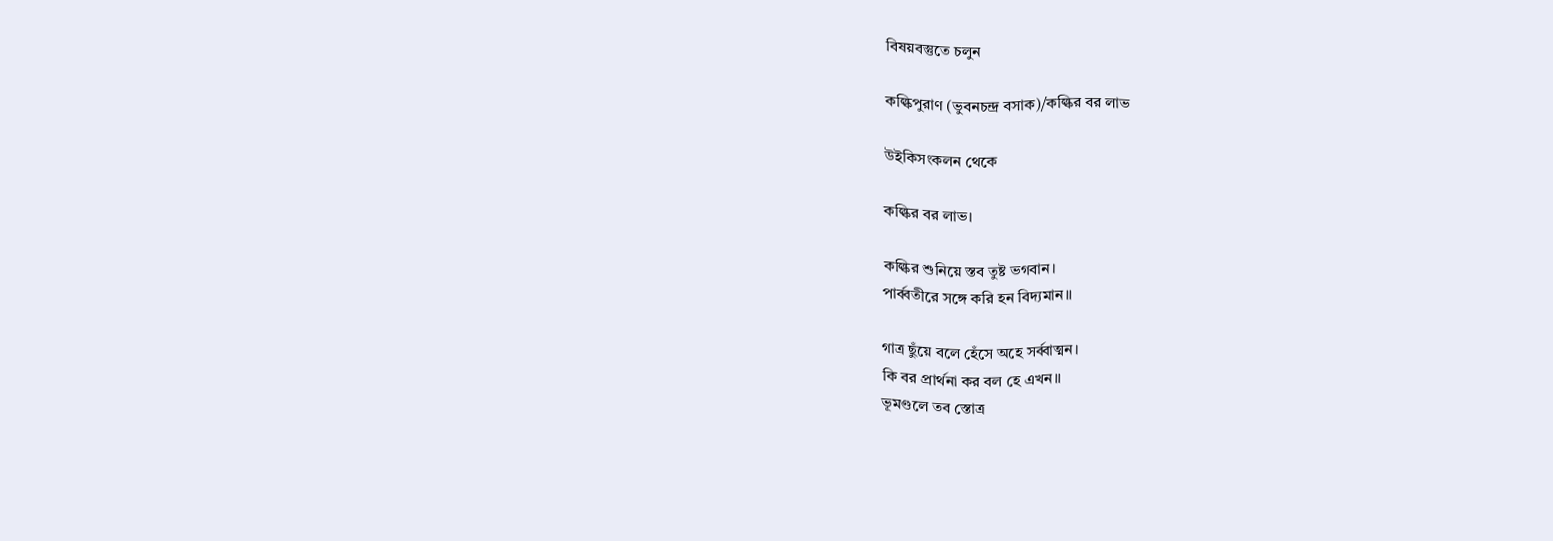বিষয়বস্তুতে চলুন

কল্কিপুরাণ (ভুবনচন্দ্র বসাক)/কল্কির বর লাভ

উইকিসংকলন থেকে

কল্কির বর লাভ।

কল্কির শুনিয়ে স্তব তুষ্ট ভগবান।
পার্ব্বতীরে সঙ্গে করি হন বিদ্যমান॥

গাত্র ছুঁয়ে বলে হেঁসে অহে সর্ব্বাত্মন।
কি বর প্রার্থনা কর বল হে এখন॥
ভূমণ্ডলে তব স্তোত্র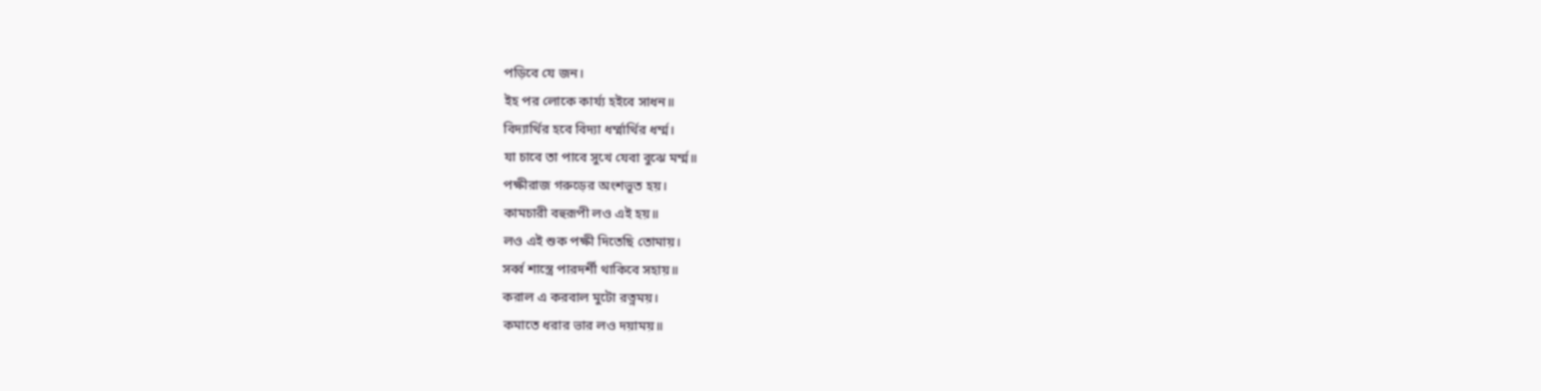পড়িবে যে জন।
ইহ পর লোকে কার্য্য হইবে সাধন॥
বিদ্যার্থির হবে বিদ্যা ধর্ম্মার্থির ধর্ম্ম।
যা চাবে তা পাবে সুখে যেবা বুঝে মর্ম্ম॥
পক্ষীরাজ গরুড়ের অংশভূত হয়।
কামচারী বহুরূপী লও এই হয়॥
লও এই শুক পক্ষী দিতেছি তোমায়।
সর্ব্ব শাস্ত্রে পারদর্শী থাকিবে সহায়॥
করাল এ করবাল মুটো রত্নময়।
কমাতে ধরার ভার লও দয়াময়॥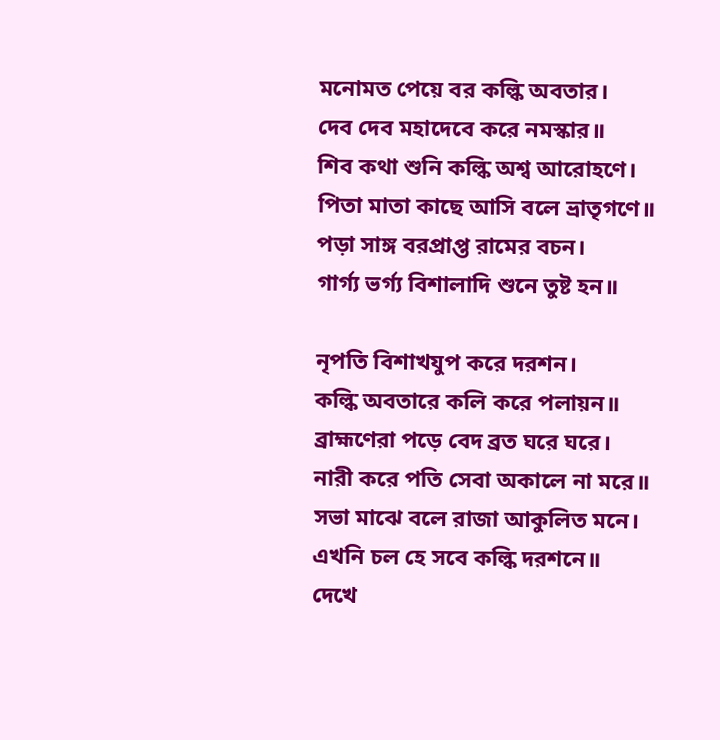মনোমত পেয়ে বর কল্কি অবতার।
দেব দেব মহাদেবে করে নমস্কার॥
শিব কথা শুনি কল্কি অশ্ব আরোহণে।
পিতা মাতা কাছে আসি বলে ভ্রাতৃগণে॥
পড়া সাঙ্গ বরপ্রাপ্ত রামের বচন।
গার্গ্য ভর্গ‍্য বিশালাদি শুনে তুষ্ট হন॥

নৃপতি বিশাখযুপ করে দরশন।
কল্কি অবতারে কলি করে পলায়ন॥
ব্রাহ্মণেরা পড়ে বেদ ব্রত ঘরে ঘরে।
নারী করে পতি সেবা অকালে না মরে॥
সভা মাঝে বলে রাজা আকুলিত মনে।
এখনি চল হে সবে কল্কি দরশনে॥
দেখে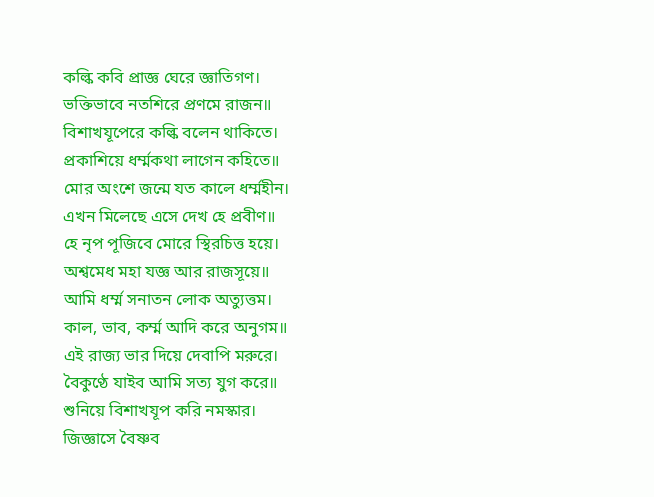কল্কি কবি প্রাজ্ঞ ঘেরে জ্ঞাতিগণ।
ভক্তিভাবে নতশিরে প্রণমে রাজন॥
বিশাখযূপেরে কল্কি বলেন থাকিতে।
প্রকাশিয়ে ধর্ম্মকথা লাগেন কহিতে॥
মোর অংশে জন্মে যত কালে ধর্ম্মহীন।
এখন মিলেছে এসে দেখ হে প্রবীণ॥
হে নৃপ পূজিবে মোরে স্থিরচিত্ত হয়ে।
অশ্বমেধ মহা যজ্ঞ আর রাজসূয়ে॥
আমি ধর্ম্ম সনাতন লোক অত্যুত্তম।
কাল, ভাব, কর্ম্ম আদি করে অনুগম॥
এই রাজ্য ভার দিয়ে দেবাপি মরুরে।
বৈকুণ্ঠে যাইব আমি সত্য যুগ করে॥
শুনিয়ে বিশাখযূপ করি নমস্কার।
জিজ্ঞাসে বৈষ্ণব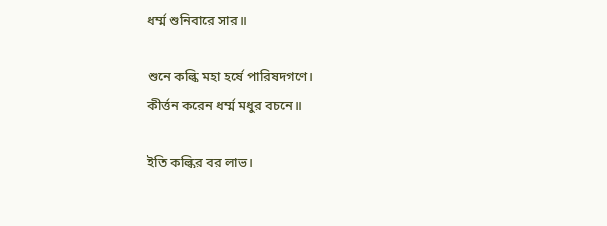ধর্ম্ম শুনিবারে সার॥

শুনে কল্কি মহা হর্ষে পারিষদগণে।
কীর্ত্তন করেন ধর্ম্ম মধুর বচনে॥

ইতি কল্কির বর লাভ।